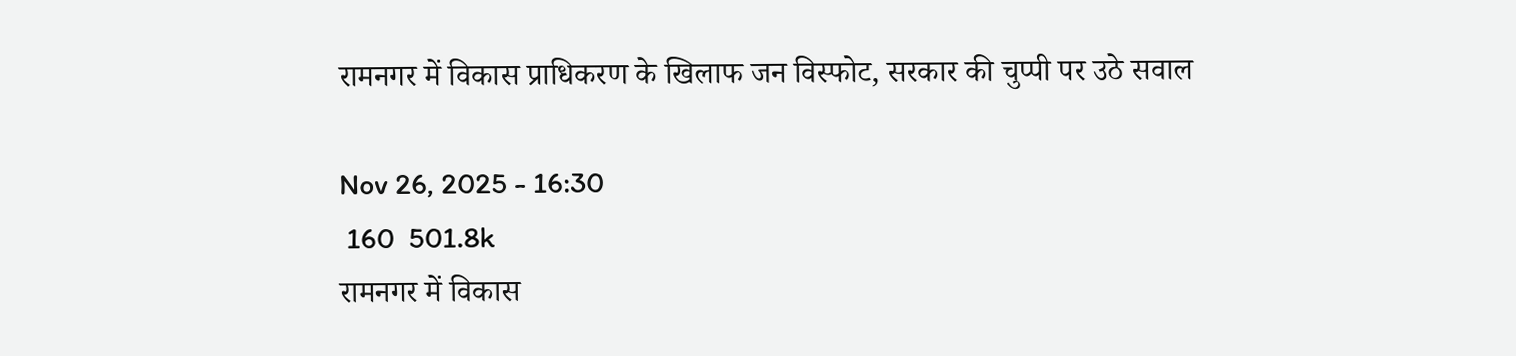रामनगर में विकास प्राधिकरण के खिलाफ जन विस्फोट, सरकार की चुप्पी पर उठे सवाल

Nov 26, 2025 - 16:30
 160  501.8k
रामनगर में विकास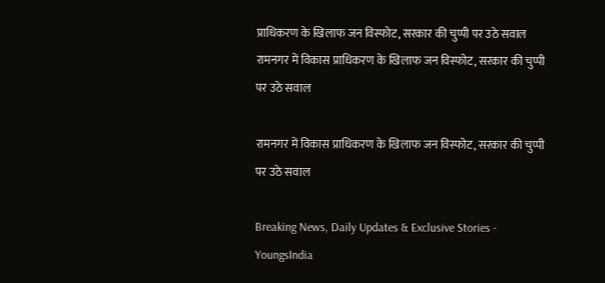प्राधिकरण के खिलाफ जन विस्फोट, सरकार की चुप्पी पर उठे सवाल
रामनगर में विकास प्राधिकरण के खिलाफ जन विस्फोट, सरकार की चुप्पी पर उठे सवाल

रामनगर में विकास प्राधिकरण के खिलाफ जन विस्फोट, सरकार की चुप्पी पर उठे सवाल

Breaking News, Daily Updates & Exclusive Stories - YoungsIndia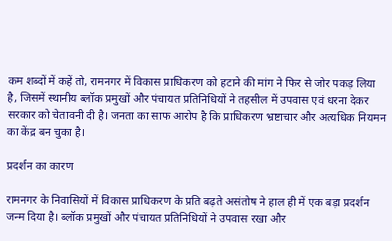कम शब्दों में कहें तो, रामनगर में विकास प्राधिकरण को हटाने की मांग ने फिर से जोर पकड़ लिया है, जिसमें स्थानीय ब्लॉक प्रमुखों और पंचायत प्रतिनिधियों ने तहसील में उपवास एवं धरना देकर सरकार को चेतावनी दी है। जनता का साफ आरोप है कि प्राधिकरण भ्रष्टाचार और अत्यधिक नियमन का केंद्र बन चुका है।

प्रदर्शन का कारण

रामनगर के निवासियों में विकास प्राधिकरण के प्रति बढ़ते असंतोष ने हाल ही में एक बड़ा प्रदर्शन जन्म दिया है। ब्लॉक प्रमुखों और पंचायत प्रतिनिधियों ने उपवास रखा और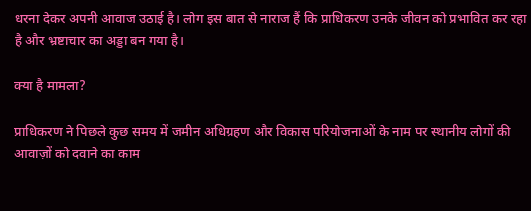धरना देकर अपनी आवाज उठाई है। लोग इस बात से नाराज हैं कि प्राधिकरण उनके जीवन को प्रभावित कर रहा है और भ्रष्टाचार का अड्डा बन गया है।

क्या है मामला?

प्राधिकरण ने पिछले कुछ समय में जमीन अधिग्रहण और विकास परियोजनाओं के नाम पर स्थानीय लोगों की आवाज़ों को दवाने का काम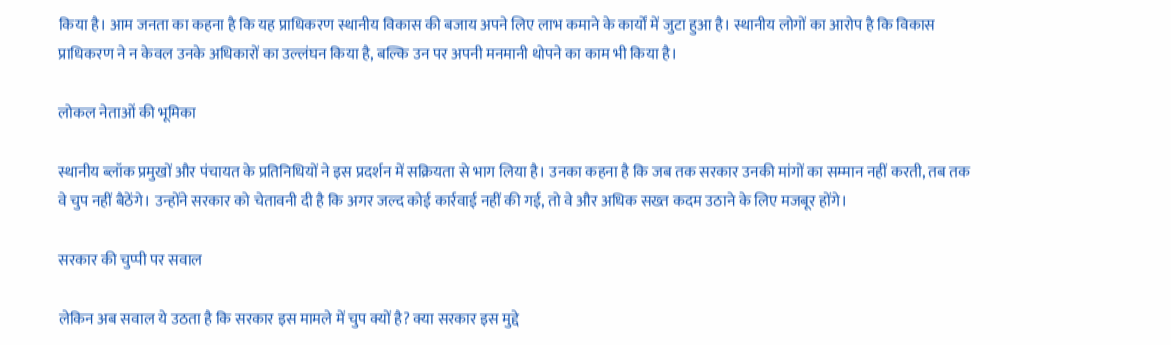किया है। आम जनता का कहना है कि यह प्राधिकरण स्थानीय विकास की बजाय अपने लिए लाभ कमाने के कार्यों में जुटा हुआ है। स्थानीय लोगों का आरोप है कि विकास प्राधिकरण ने न केवल उनके अधिकारों का उल्लंघन किया है, बल्कि उन पर अपनी मनमानी थोपने का काम भी किया है।

लोकल नेताओं की भूमिका

स्थानीय ब्लॉक प्रमुखों और पंचायत के प्रतिनिधियों ने इस प्रदर्शन में सक्रियता से भाग लिया है। उनका कहना है कि जब तक सरकार उनकी मांगों का सम्मान नहीं करती, तब तक वे चुप नहीं बैठेंगे। उन्होंने सरकार को चेतावनी दी है कि अगर जल्द कोई कार्रवाई नहीं की गई, तो वे और अधिक सख्त कदम उठाने के लिए मजबूर होंगे।

सरकार की चुप्पी पर सवाल

लेकिन अब सवाल ये उठता है कि सरकार इस मामले में चुप क्यों है? क्या सरकार इस मुद्दे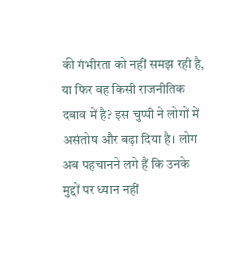की गंभीरता को नहीं समझ रही है, या फिर वह किसी राजनीतिक दबाव में है? इस चुप्पी ने लोगों में असंतोष और बढ़ा दिया है। लोग अब पहचानने लगे हैं कि उनके मुद्दों पर ध्यान नहीं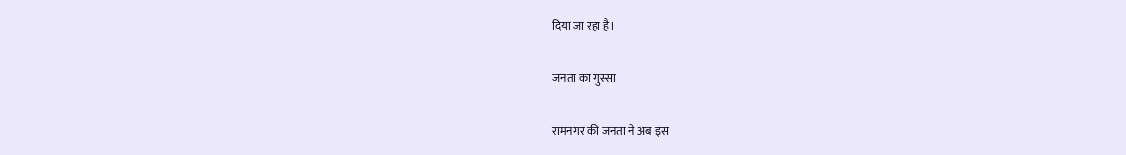दिया जा रहा है।

जनता का गुस्सा

रामनगर की जनता ने अब इस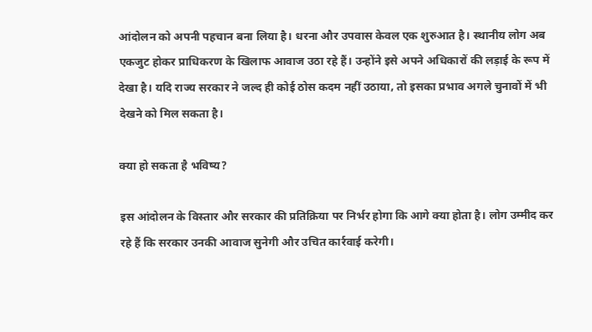आंदोलन को अपनी पहचान बना लिया है। धरना और उपवास केवल एक शुरुआत है। स्थानीय लोग अब एकजुट होकर प्राधिकरण के खिलाफ आवाज उठा रहे हैं। उन्होंने इसे अपने अधिकारों की लड़ाई के रूप में देखा है। यदि राज्य सरकार ने जल्द ही कोई ठोस कदम नहीं उठाया, तो इसका प्रभाव अगले चुनावों में भी देखने को मिल सकता है।

क्या हो सकता है भविष्य?

इस आंदोलन के विस्तार और सरकार की प्रतिक्रिया पर निर्भर होगा कि आगे क्या होता है। लोग उम्मीद कर रहे हैं कि सरकार उनकी आवाज सुनेगी और उचित कार्रवाई करेगी।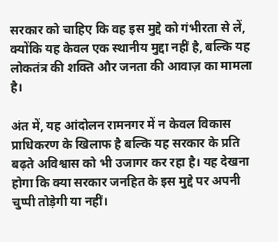सरकार को चाहिए कि वह इस मुद्दे को गंभीरता से लें, क्योंकि यह केवल एक स्थानीय मुद्दा नहीं है, बल्कि यह लोकतंत्र की शक्ति और जनता की आवाज़ का मामला है।

अंत में, यह आंदोलन रामनगर में न केवल विकास प्राधिकरण के खिलाफ है बल्कि यह सरकार के प्रति बढ़ते अविश्वास को भी उजागर कर रहा है। यह देखना होगा कि क्या सरकार जनहित के इस मुद्दे पर अपनी चुप्पी तोड़ेगी या नहीं।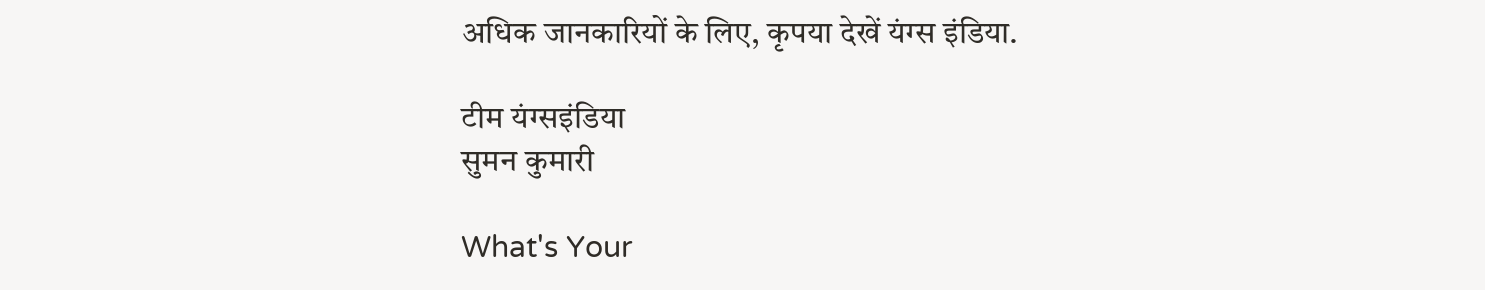अधिक जानकारियों के लिए, कृपया देखें यंग्स इंडिया.

टीम यंग्सइंडिया
सुमन कुमारी

What's Your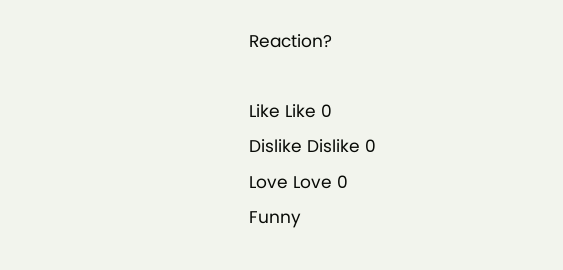Reaction?

Like Like 0
Dislike Dislike 0
Love Love 0
Funny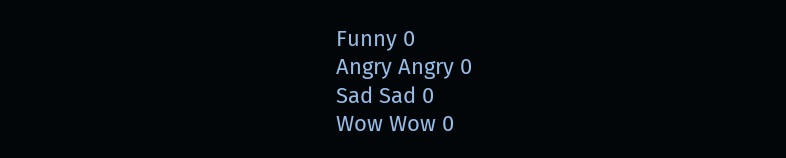Funny 0
Angry Angry 0
Sad Sad 0
Wow Wow 0